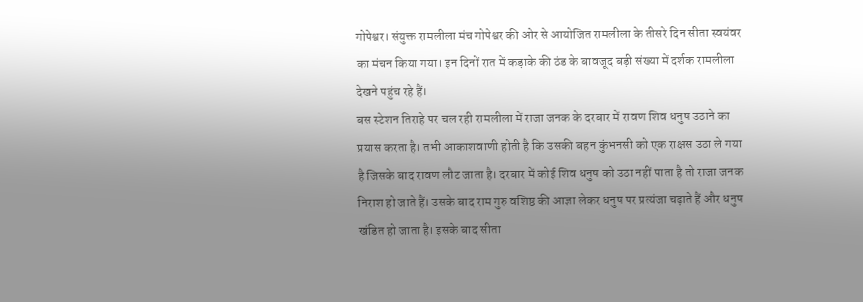गोपेश्वर। संयुक्त रामलीला मंच गोपेश्वर की ओर से आयोजित रामलीला के तीसरे दिन सीता स्वयंवर का मंचन किया गया। इन दिनों रात में कड़ाके की ठंड के बावजूद बड़ी संख्या में दर्शक रामलीला देखने पहुंच रहे हैं।
बस स्टेशन तिराहे पर चल रही रामलीला में राजा जनक के दरबार में रावण शिव धनुष उठाने का प्रयास करता है। तभी आकाशवाणी होती है कि उसकी बहन कुंभनसी को एक राक्षस उठा ले गया है जिसके बाद रावण लौट जाता है। दरबार में कोई शिव धनुष को उठा नहीं पाता है तो राजा जनक निराश हो जाते हैं। उसके बाद राम गुरु वशिष्ठ की आज्ञा लेकर धनुष पर प्रत्यंजा चढ़ाते हैं और धनुष खंडित हो जाता है। इसके बाद सीता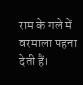राम के गले में वरमाला पहना देती हैं।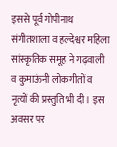इससे पूर्व गोपीनाथ संगीतशाला व हल्देश्वर महिला सांस्कृतिक समूह ने गढ़वाली व कुमाऊंनी लोकगीतों व नृत्यों की प्रस्तुति भी दी। इस अवसर पर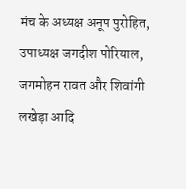मंच के अध्यक्ष अनूप पुरोहित, उपाध्यक्ष जगदीश पोरियाल, जगमोहन रावत और शिवांगी लखेड़ा आदि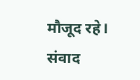मौजूद रहे। संवाद